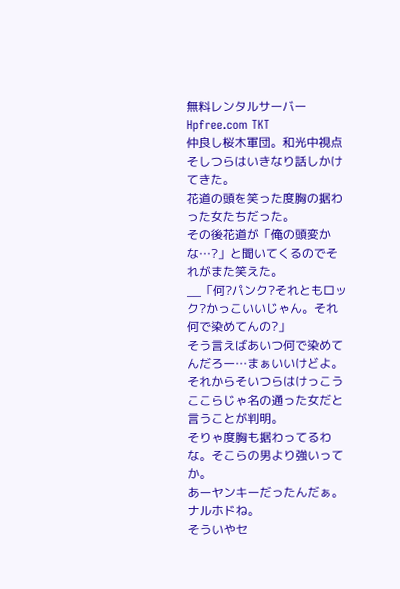無料レンタルサーバー Hpfree.com TKT
仲良し桜木軍団。和光中視点
そしつらはいきなり話しかけてきた。
花道の頭を笑った度胸の据わった女たちだった。
その後花道が「俺の頭変かな…?」と聞いてくるのでそれがまた笑えた。
__「何?パンク?それともロック?かっこいいじゃん。それ何で染めてんの?」
そう言えばあいつ何で染めてんだろー…まぁいいけどよ。
それからそいつらはけっこうここらじゃ名の通った女だと言うことが判明。
そりゃ度胸も据わってるわな。そこらの男より強いってか。
あーヤンキーだったんだぁ。ナルホドね。
そういやセ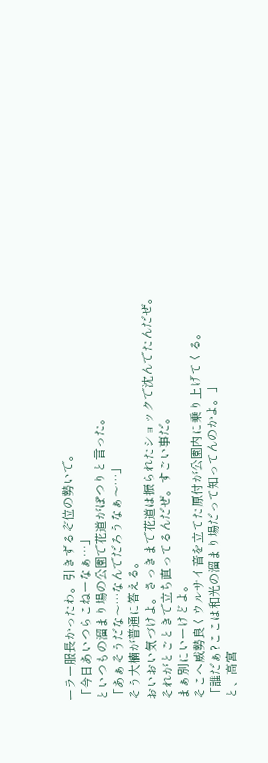ーラー服長かったわ。引きずるぞ位の勢いで。
「今日あいつらこねーなぁ…」
といつもの溜まり場の公園で花道がぽつりと言った。
「あぁそうだな〜…なんでだろうなぁ〜…」
そう大楠が普通に答える。
おいおい気づけよ。さっきまで花道は振られたショックで沈んでたんだぜ。
それがとごときで立ち直ってるんだぜ。すごい事だ。
まぁ別にいーけどよ。
そこへ威勢良くウルサイ音を立てた原付が公園内に乗り上げてくる。
「誰だぁ?ここは和光の溜まり場だって知ってんのかよ。」
と、高宮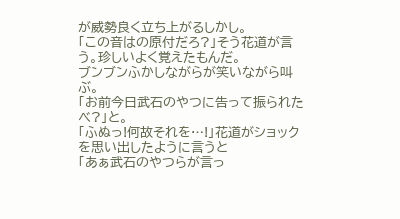が威勢良く立ち上がるしかし。
「この音はの原付だろ?」そう花道が言う。珍しいよく覚えたもんだ。
ブンブンふかしながらが笑いながら叫ぶ。
「お前今日武石のやつに告って振られたべ?」と。
「ふぬっ!何故それを…!」花道がショックを思い出したように言うと
「あぁ武石のやつらが言っ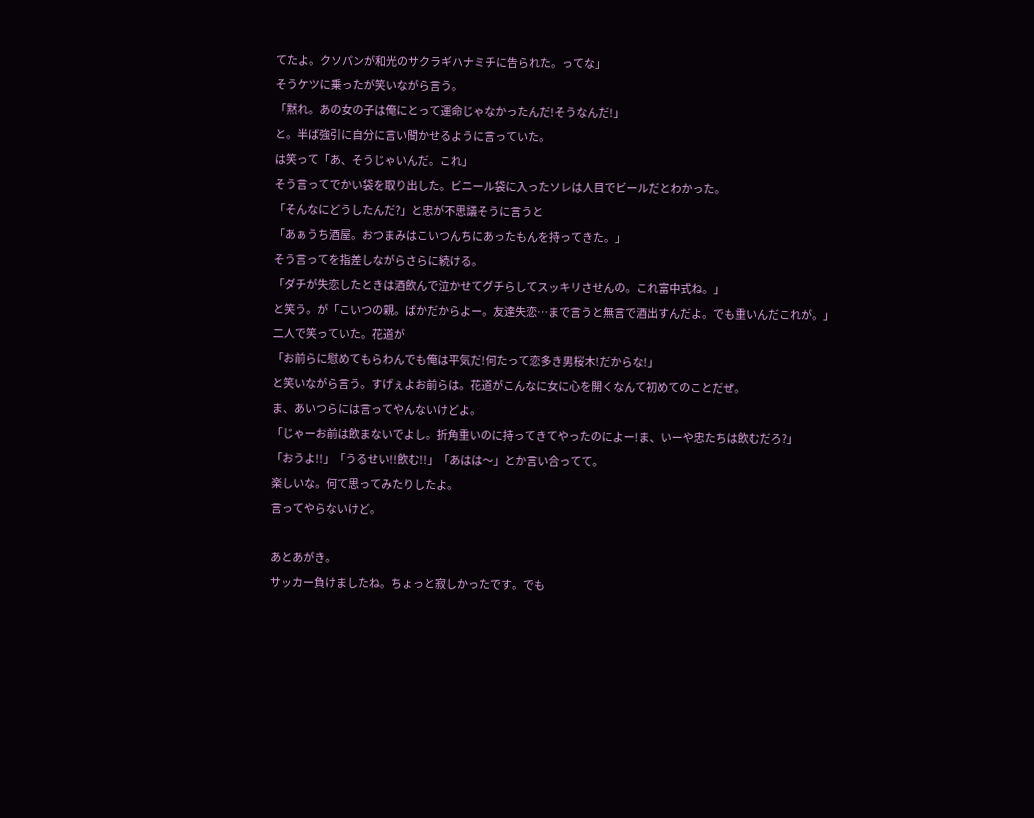てたよ。クソパンが和光のサクラギハナミチに告られた。ってな」
そうケツに乗ったが笑いながら言う。
「黙れ。あの女の子は俺にとって運命じゃなかったんだ!そうなんだ!」
と。半ば強引に自分に言い聞かせるように言っていた。
は笑って「あ、そうじゃいんだ。これ」
そう言ってでかい袋を取り出した。ビニール袋に入ったソレは人目でビールだとわかった。
「そんなにどうしたんだ?」と忠が不思議そうに言うと
「あぁうち酒屋。おつまみはこいつんちにあったもんを持ってきた。」
そう言ってを指差しながらさらに続ける。
「ダチが失恋したときは酒飲んで泣かせてグチらしてスッキリさせんの。これ富中式ね。」
と笑う。が「こいつの親。ばかだからよー。友達失恋…まで言うと無言で酒出すんだよ。でも重いんだこれが。」
二人で笑っていた。花道が
「お前らに慰めてもらわんでも俺は平気だ!何たって恋多き男桜木!だからな!」
と笑いながら言う。すげぇよお前らは。花道がこんなに女に心を開くなんて初めてのことだぜ。
ま、あいつらには言ってやんないけどよ。
「じゃーお前は飲まないでよし。折角重いのに持ってきてやったのによー!ま、いーや忠たちは飲むだろ?」
「おうよ!!」「うるせい!!飲む!!」「あはは〜」とか言い合ってて。
楽しいな。何て思ってみたりしたよ。
言ってやらないけど。

あとあがき。
サッカー負けましたね。ちょっと寂しかったです。でも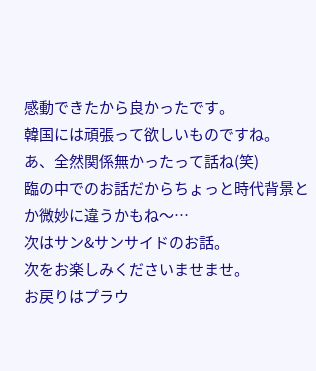感動できたから良かったです。
韓国には頑張って欲しいものですね。
あ、全然関係無かったって話ね(笑)
臨の中でのお話だからちょっと時代背景とか微妙に違うかもね〜…
次はサン&サンサイドのお話。
次をお楽しみくださいませませ。
お戻りはプラウ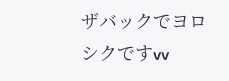ザバックでヨロシクですvv